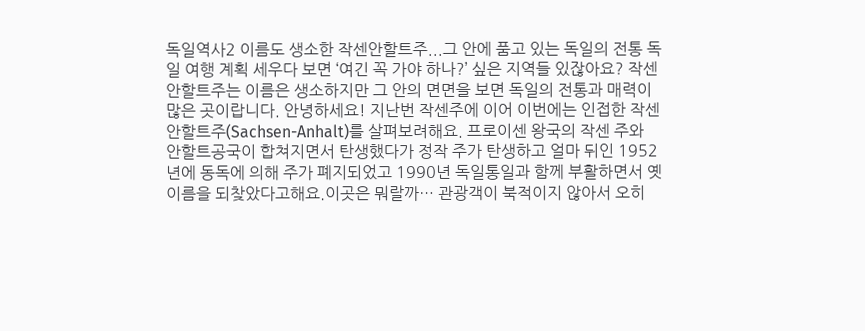독일역사2 이름도 생소한 작센안할트주...그 안에 품고 있는 독일의 전통 독일 여행 계획 세우다 보면 ‘여긴 꼭 가야 하나?’ 싶은 지역들 있잖아요? 작센안할트주는 이름은 생소하지만 그 안의 면면을 보면 독일의 전통과 매력이 많은 곳이랍니다. 안녕하세요! 지난번 작센주에 이어 이번에는 인접한 작센안할트주(Sachsen-Anhalt)를 살펴보려해요. 프로이센 왕국의 작센 주와 안할트공국이 합쳐지면서 탄생했다가 정작 주가 탄생하고 얼마 뒤인 1952년에 동독에 의해 주가 폐지되었고 1990년 독일통일과 함께 부활하면서 옛이름을 되찾았다고해요.이곳은 뭐랄까… 관광객이 북적이지 않아서 오히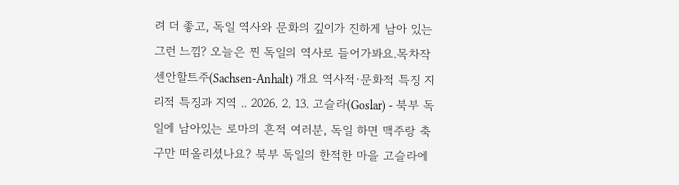려 더 좋고, 독일 역사와 문화의 깊이가 진하게 남아 있는 그런 느낌? 오늘은 찐 독일의 역사로 들어가봐요.목차작센안할트주(Sachsen-Anhalt) 개요 역사적·문화적 특징 지리적 특징과 지역 .. 2026. 2. 13. 고슬라(Goslar) - 북부 독일에 남아있는 로마의 흔적 여러분, 독일 하면 맥주랑 축구만 떠올리셨나요? 북부 독일의 한적한 마을 고슬라에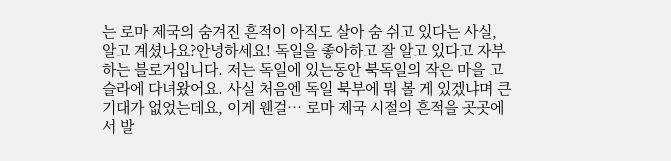는 로마 제국의 숨겨진 흔적이 아직도 살아 숨 쉬고 있다는 사실, 알고 계셨나요?안녕하세요! 독일을 좋아하고 잘 알고 있다고 자부하는 블로거입니다. 저는 독일에 있는동안 북독일의 작은 마을 고슬라에 다녀왔어요. 사실 처음엔 독일 북부에 뭐 볼 게 있겠냐며 큰 기대가 없었는데요, 이게 웬걸… 로마 제국 시절의 흔적을 곳곳에서 발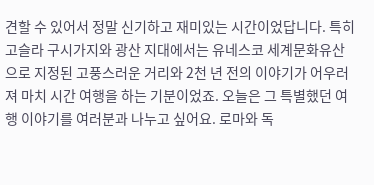견할 수 있어서 정말 신기하고 재미있는 시간이었답니다. 특히 고슬라 구시가지와 광산 지대에서는 유네스코 세계문화유산으로 지정된 고풍스러운 거리와 2천 년 전의 이야기가 어우러져 마치 시간 여행을 하는 기분이었죠. 오늘은 그 특별했던 여행 이야기를 여러분과 나누고 싶어요. 로마와 독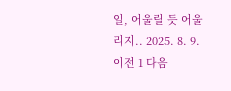일, 어울릴 듯 어울리지.. 2025. 8. 9. 이전 1 다음